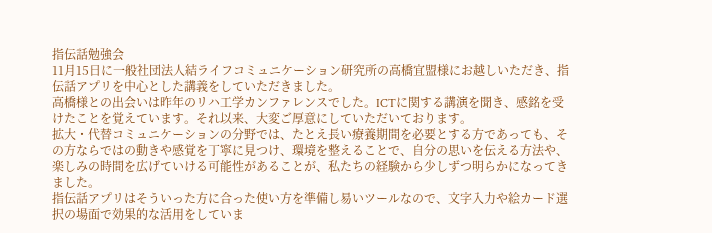指伝話勉強会
11月15日に一般社団法人結ライフコミュニケーション研究所の高橋宜盟様にお越しいただき、指伝話アプリを中心とした講義をしていただきました。
高橋様との出会いは昨年のリハ工学カンファレンスでした。ICTに関する講演を聞き、感銘を受けたことを覚えています。それ以来、大変ご厚意にしていただいております。
拡大・代替コミュニケーションの分野では、たとえ長い療養期間を必要とする方であっても、その方ならではの動きや感覚を丁寧に見つけ、環境を整えることで、自分の思いを伝える方法や、楽しみの時間を広げていける可能性があることが、私たちの経験から少しずつ明らかになってきました。
指伝話アプリはそういった方に合った使い方を準備し易いツールなので、文字入力や絵カード選択の場面で効果的な活用をしていま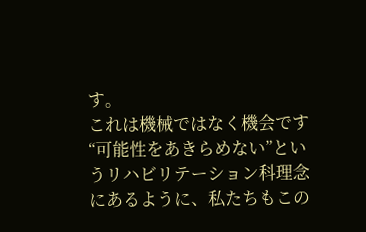す。
これは機械ではなく機会です
“可能性をあきらめない”というリハビリテーション科理念にあるように、私たちもこの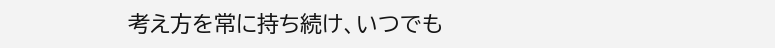考え方を常に持ち続け、いつでも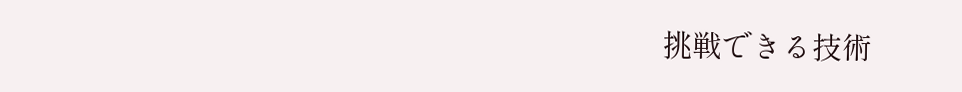挑戦できる技術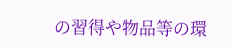の習得や物品等の環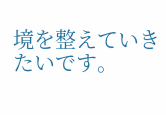境を整えていきたいです。